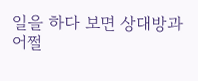일을 하다 보면 상대방과
어쩔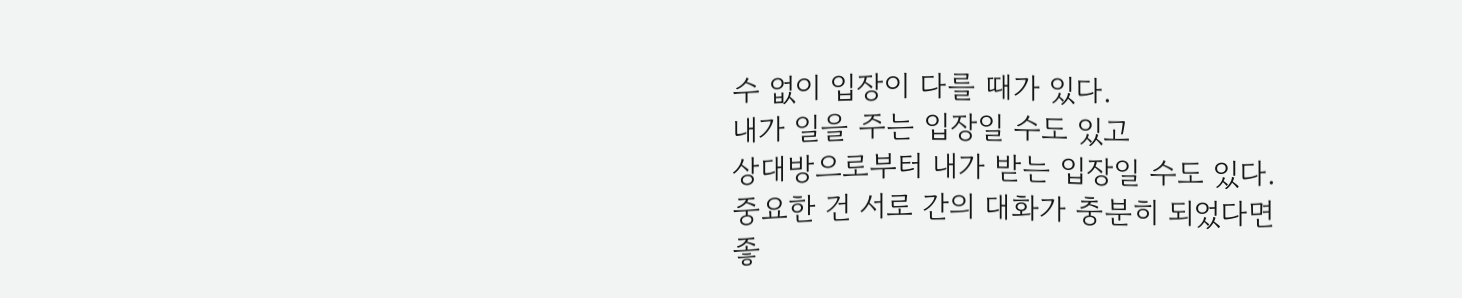수 없이 입장이 다를 때가 있다.
내가 일을 주는 입장일 수도 있고
상대방으로부터 내가 받는 입장일 수도 있다.
중요한 건 서로 간의 대화가 충분히 되었다면
좋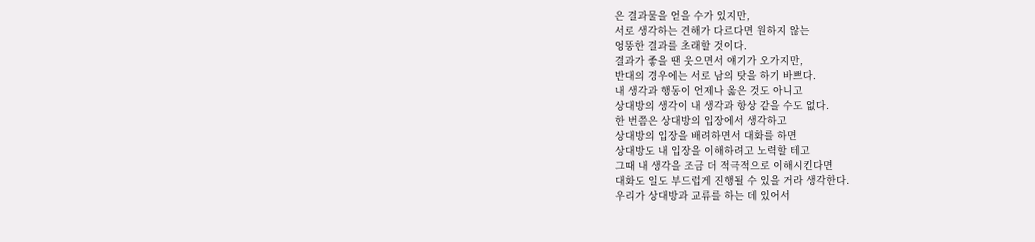은 결과물을 얻을 수가 있지만,
서로 생각하는 견해가 다르다면 원하지 않는
엉뚱한 결과를 초래할 것이다.
결과가 좋을 땐 웃으면서 얘기가 오가지만,
반대의 경우에는 서로 남의 탓을 하기 바쁘다.
내 생각과 행동이 언제나 옳은 것도 아니고
상대방의 생각이 내 생각과 항상 같을 수도 없다.
한 번쯤은 상대방의 입장에서 생각하고
상대방의 입장을 배려하면서 대화를 하면
상대방도 내 입장을 이해하려고 노력할 테고
그때 내 생각을 조금 더 적극적으로 이해시킨다면
대화도 일도 부드럽게 진행될 수 있을 거라 생각한다.
우리가 상대방과 교류를 하는 데 있어서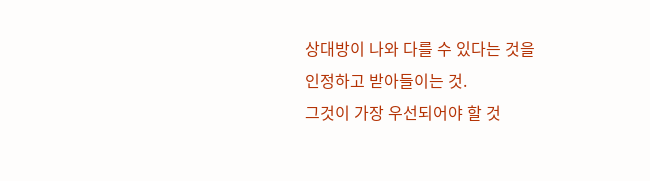상대방이 나와 다를 수 있다는 것을
인정하고 받아들이는 것.
그것이 가장 우선되어야 할 것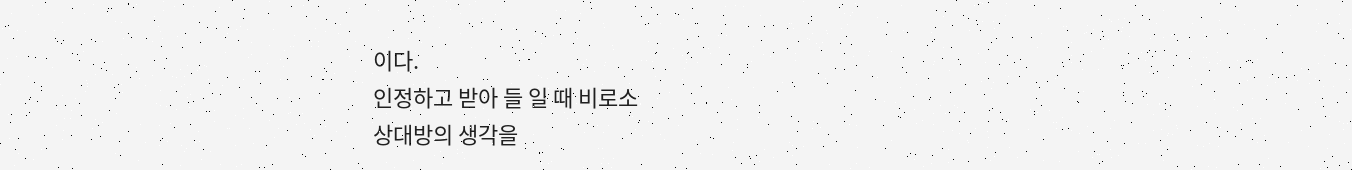이다.
인정하고 받아 들 일 때 비로소
상대방의 생각을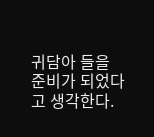귀담아 들을
준비가 되었다고 생각한다.